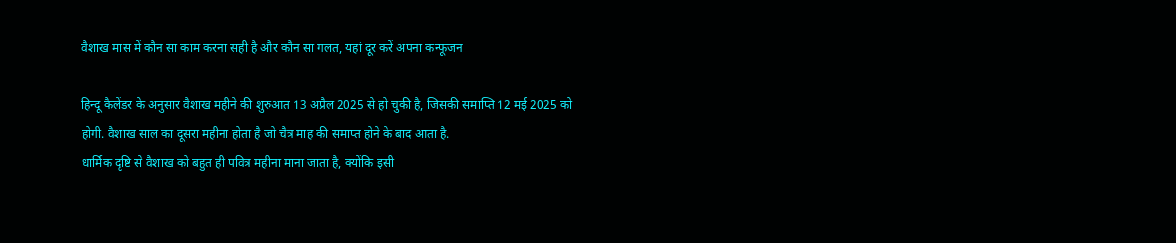वैशाख मास में कौन सा काम करना सही है और कौन सा गलत, यहां दूर करें अपना कन्फूजन

हिन्दू कैलेंडर के अनुसार वैशाख महीने की शुरुआत 13 अप्रैल 2025 से हो चुकी है, जिसकी समाप्ति 12 मई 2025 को होगी. वैशाख साल का दूसरा महीना होता है जो चैत्र माह की समाप्त होने के बाद आता है.
धार्मिक दृष्टि से वैशाख को बहुत ही पवित्र महीना माना जाता है, क्योंकि इसी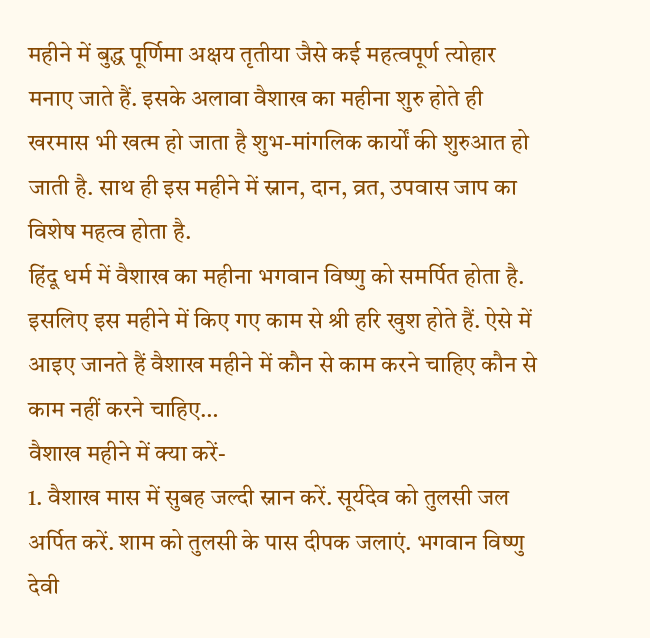महीने में बुद्ध पूर्णिमा अक्षय तृतीया जैसे कई महत्वपूर्ण त्योहार मनाए जाते हैं. इसके अलावा वैशाख का महीना शुरु होते ही खरमास भी खत्म हो जाता है शुभ-मांगलिक कार्यों की शुरुआत हो जाती है. साथ ही इस महीने में स्नान, दान, व्रत, उपवास जाप का विशेष महत्व होता है.
हिंदू धर्म में वैशाख का महीना भगवान विष्णु को समर्पित होता है. इसलिए इस महीने में किए गए काम से श्री हरि खुश होते हैं. ऐसे में आइए जानते हैं वैशाख महीने में कौन से काम करने चाहिए कौन से काम नहीं करने चाहिए…
वैशाख महीने में क्या करें-
1. वैशाख मास में सुबह जल्दी स्नान करें. सूर्यदेव को तुलसी जल अर्पित करें. शाम को तुलसी के पास दीपक जलाएं. भगवान विष्णु देवी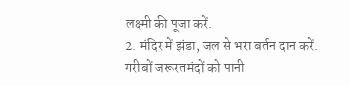लक्ष्मी की पूजा करें.
2. मंदिर में झंडा, जल से भरा बर्तन दान करें. गरीबों जरूरतमंदों को पानी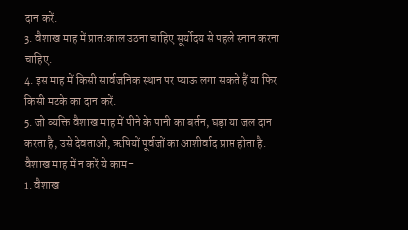दान करें.
3. वैशाख माह में प्रातःकाल उठना चाहिए सूर्योदय से पहले स्नान करना चाहिए.
4. इस माह में किसी सार्वजनिक स्थान पर प्याऊ लगा सकते हैं या फिर किसी मटके का दान करें.
5. जो व्यक्ति वैशाख माह में पीने के पानी का बर्तन, घड़ा या जल दान करता है, उसे देवताओं, ऋषियों पूर्वजों का आशीर्वाद प्राप्त होता है.
वैशाख माह में न करें ये काम-
1. वैशाख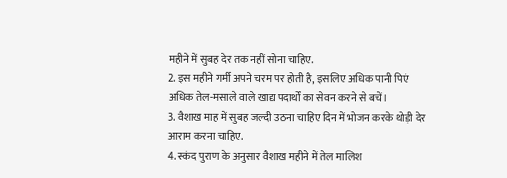महीने में सुबह देर तक नहीं सोना चाहिए.
2. इस महीने गर्मी अपने चरम पर होती है, इसलिए अधिक पानी पिएं अधिक तेल-मसाले वाले खाद्य पदार्थों का सेवन करने से बचें।
3. वैशाख माह में सुबह जल्दी उठना चाहिए दिन में भोजन करके थोड़ी देर आराम करना चाहिए.
4. स्कंद पुराण के अनुसार वैशाख महीने में तेल मालिश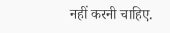नहीं करनी चाहिए.